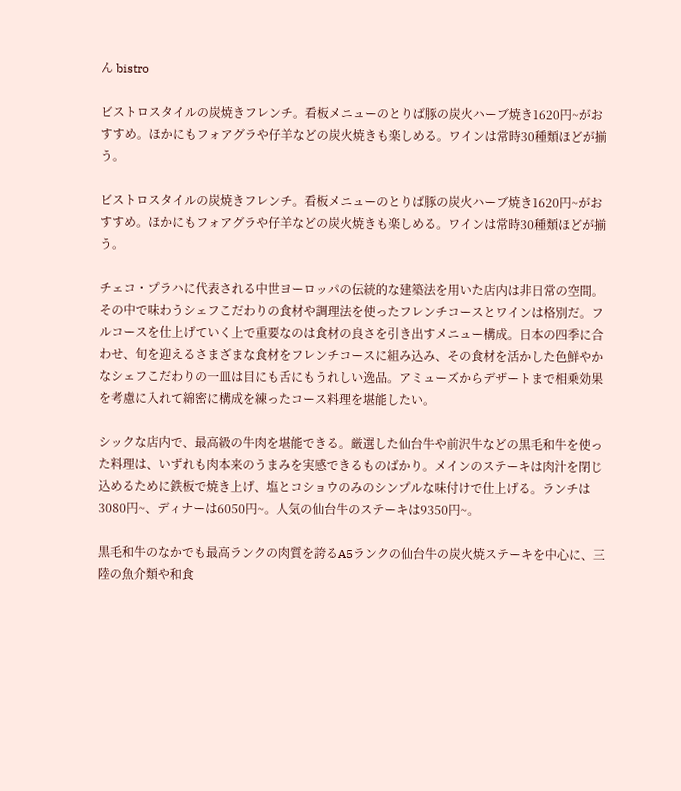ん bistro

ビストロスタイルの炭焼きフレンチ。看板メニューのとりば豚の炭火ハーブ焼き1620円~がおすすめ。ほかにもフォアグラや仔羊などの炭火焼きも楽しめる。ワインは常時30種類ほどが揃う。

ビストロスタイルの炭焼きフレンチ。看板メニューのとりば豚の炭火ハーブ焼き1620円~がおすすめ。ほかにもフォアグラや仔羊などの炭火焼きも楽しめる。ワインは常時30種類ほどが揃う。

チェコ・プラハに代表される中世ヨーロッパの伝統的な建築法を用いた店内は非日常の空間。その中で味わうシェフこだわりの食材や調理法を使ったフレンチコースとワインは格別だ。フルコースを仕上げていく上で重要なのは食材の良さを引き出すメニュー構成。日本の四季に合わせ、旬を迎えるさまざまな食材をフレンチコースに組み込み、その食材を活かした色鮮やかなシェフこだわりの一皿は目にも舌にもうれしい逸品。アミューズからデザートまで相乗効果を考慮に入れて綿密に構成を練ったコース料理を堪能したい。

シックな店内で、最高級の牛肉を堪能できる。厳選した仙台牛や前沢牛などの黒毛和牛を使った料理は、いずれも肉本来のうまみを実感できるものばかり。メインのステーキは肉汁を閉じ込めるために鉄板で焼き上げ、塩とコショウのみのシンプルな味付けで仕上げる。ランチは3080円~、ディナーは6050円~。人気の仙台牛のステーキは9350円~。

黒毛和牛のなかでも最高ランクの肉質を誇るA5ランクの仙台牛の炭火焼ステーキを中心に、三陸の魚介類や和食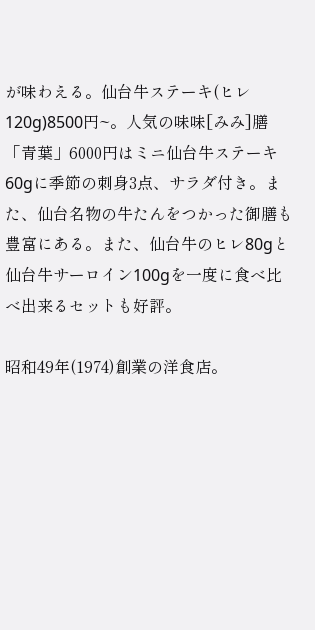が味わえる。仙台牛ステーキ(ヒレ120g)8500円~。人気の味味[みみ]膳「青葉」6000円はミニ仙台牛ステーキ60gに季節の刺身3点、サラダ付き。また、仙台名物の牛たんをつかった御膳も豊富にある。また、仙台牛のヒレ80gと仙台牛サーロイン100gを一度に食べ比べ出来るセットも好評。

昭和49年(1974)創業の洋食店。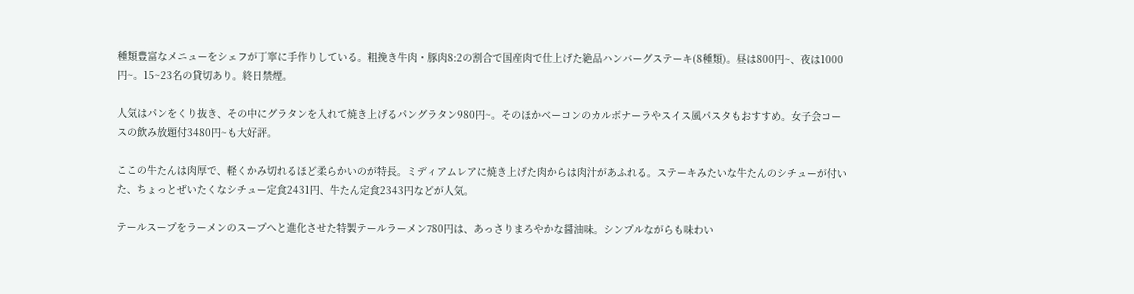種類豊富なメニューをシェフが丁寧に手作りしている。粗挽き牛肉・豚肉8:2の割合で国産肉で仕上げた絶品ハンバーグステーキ(8種類)。昼は800円~、夜は1000円~。15~23名の貸切あり。終日禁煙。

人気はパンをくり抜き、その中にグラタンを入れて焼き上げるパングラタン980円~。そのほかベーコンのカルボナーラやスイス風パスタもおすすめ。女子会コースの飲み放題付3480円~も大好評。

ここの牛たんは肉厚で、軽くかみ切れるほど柔らかいのが特長。ミディアムレアに焼き上げた肉からは肉汁があふれる。ステーキみたいな牛たんのシチューが付いた、ちょっとぜいたくなシチュー定食2431円、牛たん定食2343円などが人気。

テールスープをラーメンのスープへと進化させた特製テールラーメン780円は、あっさりまろやかな醤油味。シンプルながらも味わい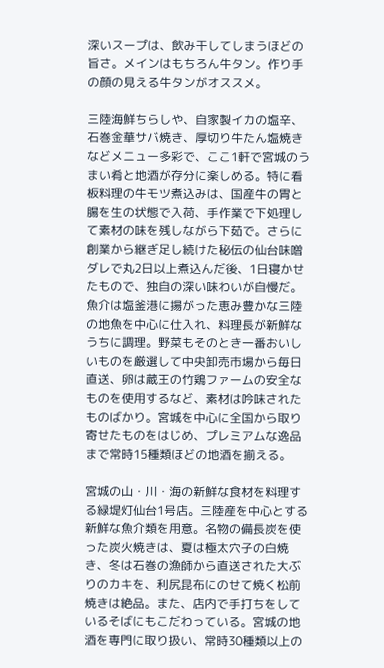深いスープは、飲み干してしまうほどの旨さ。メインはもちろん牛タン。作り手の顔の見える牛タンがオススメ。

三陸海鮮ちらしや、自家製イカの塩辛、石巻金華サバ焼き、厚切り牛たん塩焼きなどメニュー多彩で、ここ1軒で宮城のうまい肴と地酒が存分に楽しめる。特に看板料理の牛モツ煮込みは、国産牛の胃と腸を生の状態で入荷、手作業で下処理して素材の味を残しながら下茹で。さらに創業から継ぎ足し続けた秘伝の仙台味噌ダレで丸2日以上煮込んだ後、1日寝かせたもので、独自の深い味わいが自慢だ。魚介は塩釜港に揚がった恵み豊かな三陸の地魚を中心に仕入れ、料理長が新鮮なうちに調理。野菜もそのとき一番おいしいものを厳選して中央卸売市場から毎日直送、卵は蔵王の竹鶏ファームの安全なものを使用するなど、素材は吟味されたものばかり。宮城を中心に全国から取り寄せたものをはじめ、プレミアムな逸品まで常時15種類ほどの地酒を揃える。

宮城の山・川・海の新鮮な食材を料理する緑堤灯仙台1号店。三陸産を中心とする新鮮な魚介類を用意。名物の備長炭を使った炭火焼きは、夏は極太穴子の白焼き、冬は石巻の漁師から直送された大ぶりのカキを、利尻昆布にのせて焼く松前焼きは絶品。また、店内で手打ちをしているそばにもこだわっている。宮城の地酒を専門に取り扱い、常時30種類以上の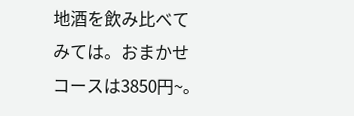地酒を飲み比べてみては。おまかせコースは3850円~。